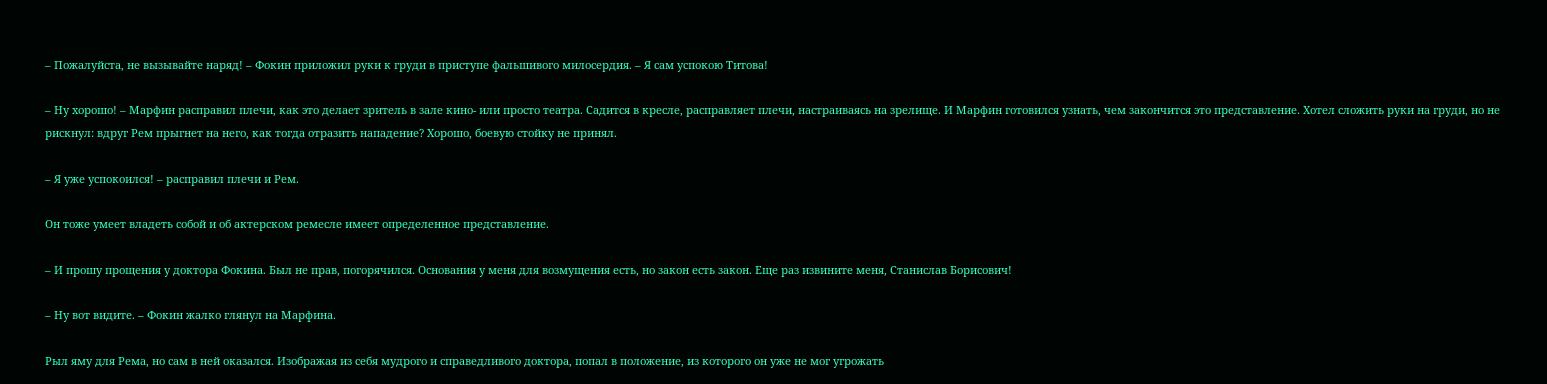– Пожалуйста, не вызывайте наряд! – Фокин приложил руки к груди в приступе фальшивого милосердия. – Я сам успокою Титова!

– Ну хорошо! – Марфин расправил плечи, как это делает зритель в зале кино- или просто театра. Садится в кресле, расправляет плечи, настраиваясь на зрелище. И Марфин готовился узнать, чем закончится это представление. Хотел сложить руки на груди, но не рискнул: вдруг Рем прыгнет на него, как тогда отразить нападение? Хорошо, боевую стойку не принял.

– Я уже успокоился! – расправил плечи и Рем.

Он тоже умеет владеть собой и об актерском ремесле имеет определенное представление.

– И прошу прощения у доктора Фокина. Был не прав, погорячился. Основания у меня для возмущения есть, но закон есть закон. Еще раз извините меня, Станислав Борисович!

– Ну вот видите. – Фокин жалко глянул на Марфина.

Рыл яму для Рема, но сам в ней оказался. Изображая из себя мудрого и справедливого доктора, попал в положение, из которого он уже не мог угрожать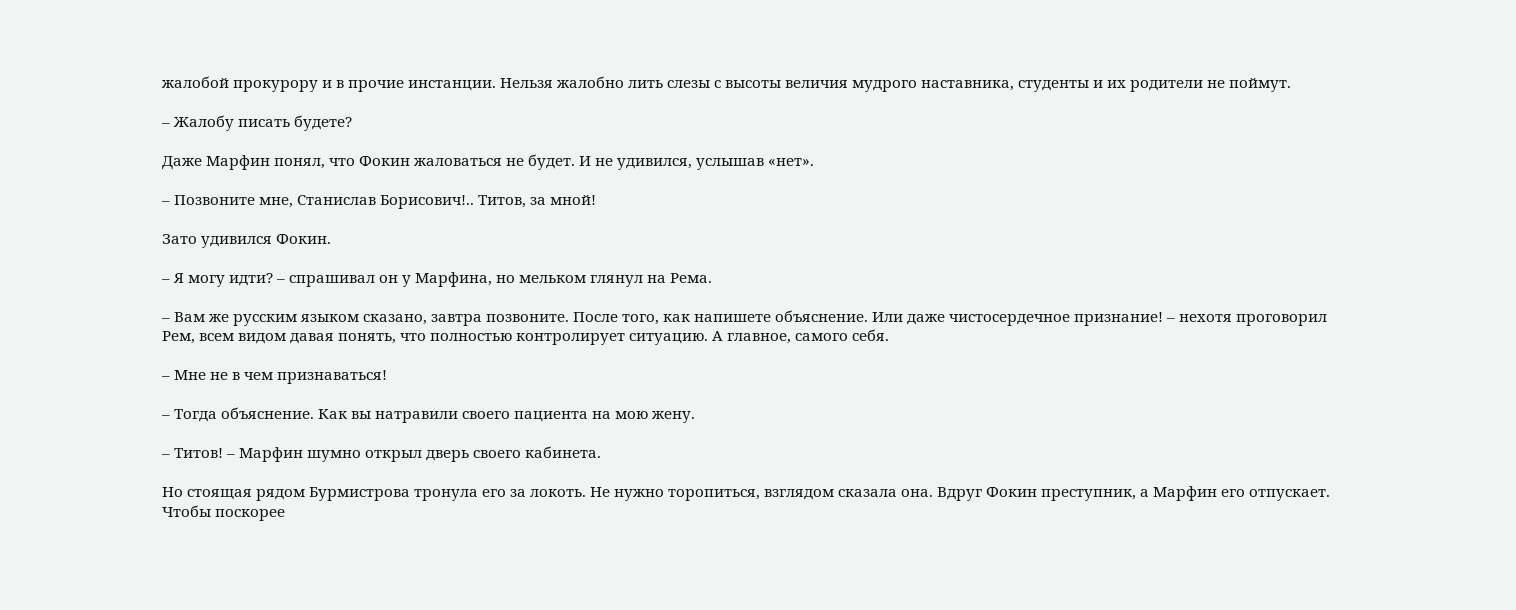жалобой прокурору и в прочие инстанции. Нельзя жалобно лить слезы с высоты величия мудрого наставника, студенты и их родители не поймут.

– Жалобу писать будете?

Даже Марфин понял, что Фокин жаловаться не будет. И не удивился, услышав «нет».

– Позвоните мне, Станислав Борисович!.. Титов, за мной!

Зато удивился Фокин.

– Я могу идти? – спрашивал он у Марфина, но мельком глянул на Рема.

– Вам же русским языком сказано, завтра позвоните. После того, как напишете объяснение. Или даже чистосердечное признание! – нехотя проговорил Рем, всем видом давая понять, что полностью контролирует ситуацию. А главное, самого себя.

– Мне не в чем признаваться!

– Тогда объяснение. Как вы натравили своего пациента на мою жену.

– Титов! – Марфин шумно открыл дверь своего кабинета.

Но стоящая рядом Бурмистрова тронула его за локоть. Не нужно торопиться, взглядом сказала она. Вдруг Фокин преступник, а Марфин его отпускает. Чтобы поскорее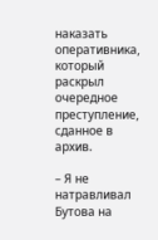наказать оперативника, который раскрыл очередное преступление, сданное в архив.

– Я не натравливал Бутова на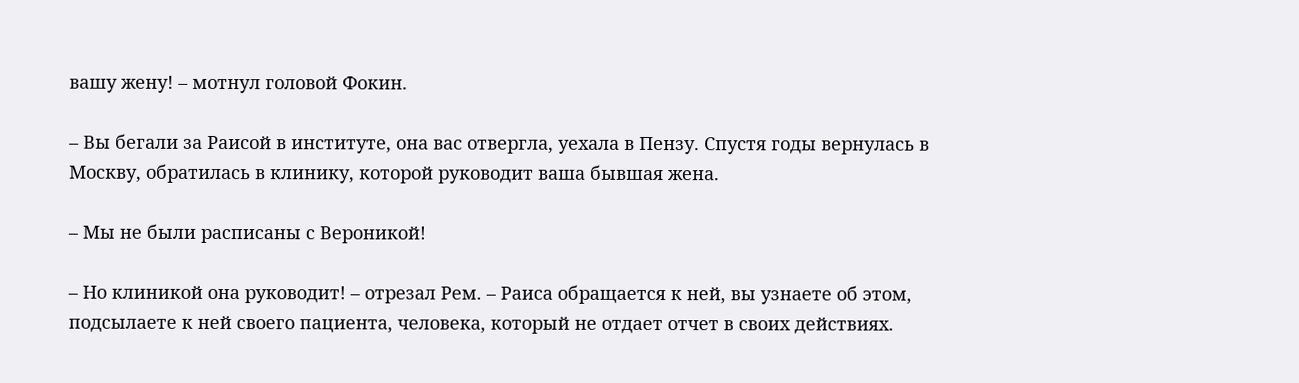вашу жену! – мотнул головой Фокин.

– Вы бегали за Раисой в институте, она вас отвергла, уехала в Пензу. Спустя годы вернулась в Москву, обратилась в клинику, которой руководит ваша бывшая жена.

– Мы не были расписаны с Вероникой!

– Но клиникой она руководит! – отрезал Рем. – Раиса обращается к ней, вы узнаете об этом, подсылаете к ней своего пациента, человека, который не отдает отчет в своих действиях.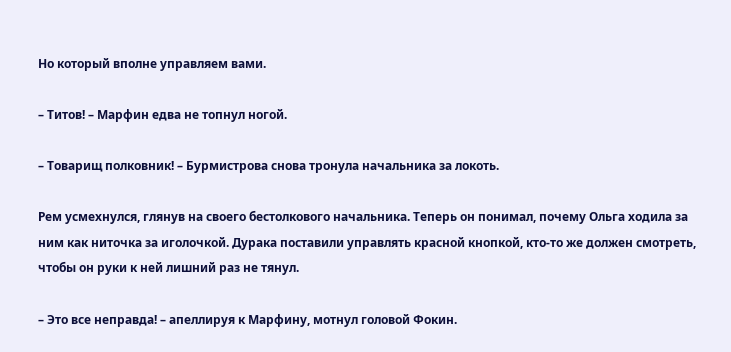Но который вполне управляем вами.

– Титов! – Марфин едва не топнул ногой.

– Товарищ полковник! – Бурмистрова снова тронула начальника за локоть.

Рем усмехнулся, глянув на своего бестолкового начальника. Теперь он понимал, почему Ольга ходила за ним как ниточка за иголочкой. Дурака поставили управлять красной кнопкой, кто-то же должен смотреть, чтобы он руки к ней лишний раз не тянул.

– Это все неправда! – апеллируя к Марфину, мотнул головой Фокин.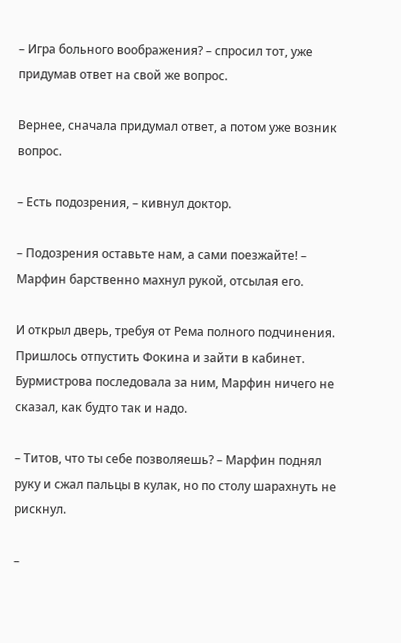– Игра больного воображения? – спросил тот, уже придумав ответ на свой же вопрос.

Вернее, сначала придумал ответ, а потом уже возник вопрос.

– Есть подозрения, – кивнул доктор.

– Подозрения оставьте нам, а сами поезжайте! – Марфин барственно махнул рукой, отсылая его.

И открыл дверь, требуя от Рема полного подчинения. Пришлось отпустить Фокина и зайти в кабинет. Бурмистрова последовала за ним, Марфин ничего не сказал, как будто так и надо.

– Титов, что ты себе позволяешь? – Марфин поднял руку и сжал пальцы в кулак, но по столу шарахнуть не рискнул.

–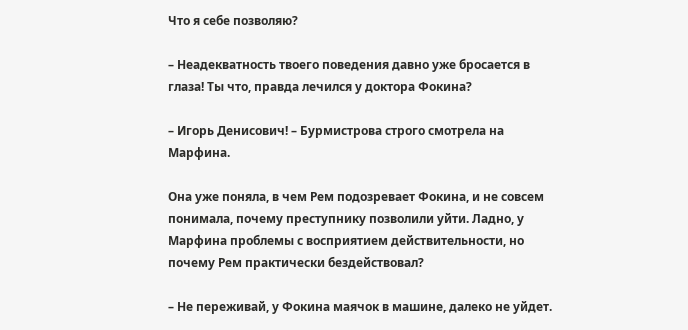Что я себе позволяю?

– Неадекватность твоего поведения давно уже бросается в глаза! Ты что, правда лечился у доктора Фокина?

– Игорь Денисович! – Бурмистрова строго смотрела на Марфина.

Она уже поняла, в чем Рем подозревает Фокина, и не совсем понимала, почему преступнику позволили уйти. Ладно, у Марфина проблемы с восприятием действительности, но почему Рем практически бездействовал?

– Не переживай, у Фокина маячок в машине, далеко не уйдет.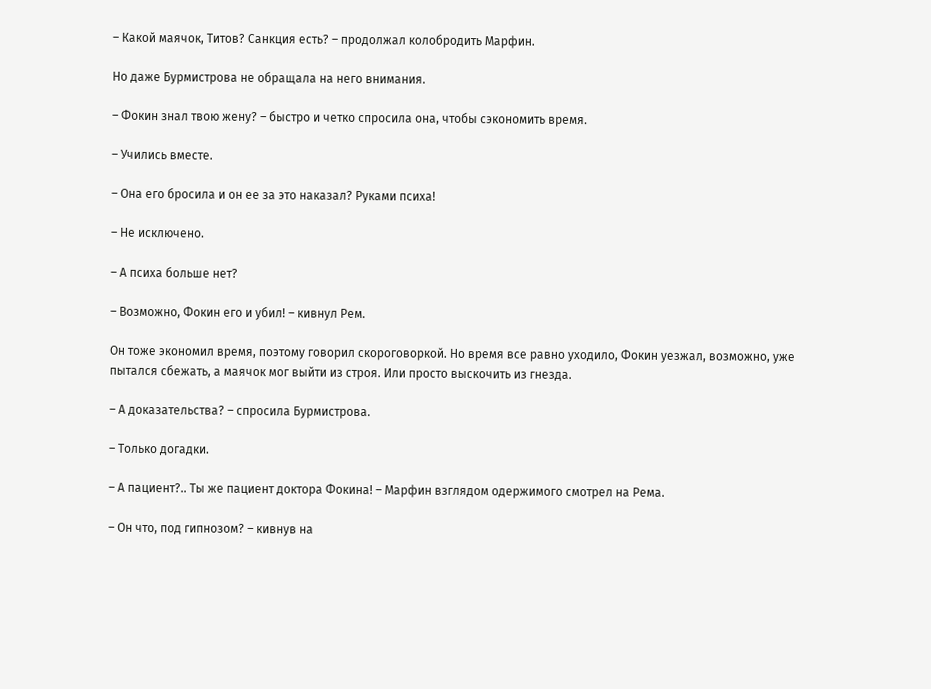– Какой маячок, Титов? Санкция есть? – продолжал колобродить Марфин.

Но даже Бурмистрова не обращала на него внимания.

– Фокин знал твою жену? – быстро и четко спросила она, чтобы сэкономить время.

– Учились вместе.

– Она его бросила и он ее за это наказал? Руками психа!

– Не исключено.

– А психа больше нет?

– Возможно, Фокин его и убил! – кивнул Рем.

Он тоже экономил время, поэтому говорил скороговоркой. Но время все равно уходило, Фокин уезжал, возможно, уже пытался сбежать, а маячок мог выйти из строя. Или просто выскочить из гнезда.

– А доказательства? – спросила Бурмистрова.

– Только догадки.

– А пациент?.. Ты же пациент доктора Фокина! – Марфин взглядом одержимого смотрел на Рема.

– Он что, под гипнозом? – кивнув на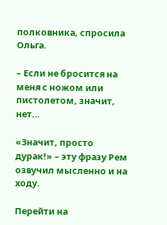полковника, спросила Ольга.

– Если не бросится на меня с ножом или пистолетом, значит, нет…

«Значит, просто дурак!» – эту фразу Рем озвучил мысленно и на ходу.

Перейти на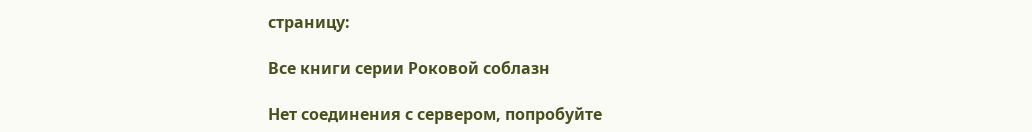страницу:

Все книги серии Роковой соблазн

Нет соединения с сервером, попробуйте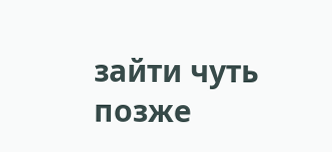зайти чуть позже